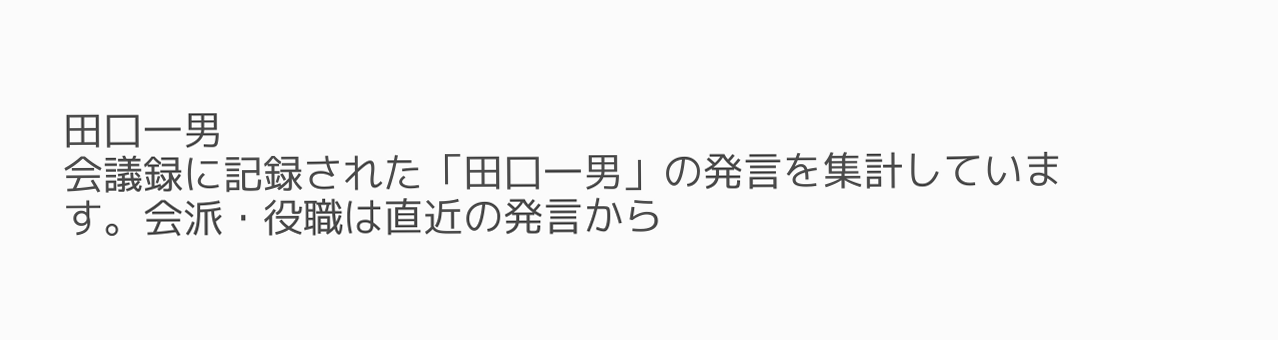田口一男
会議録に記録された「田口一男」の発言を集計しています。会派・役職は直近の発言から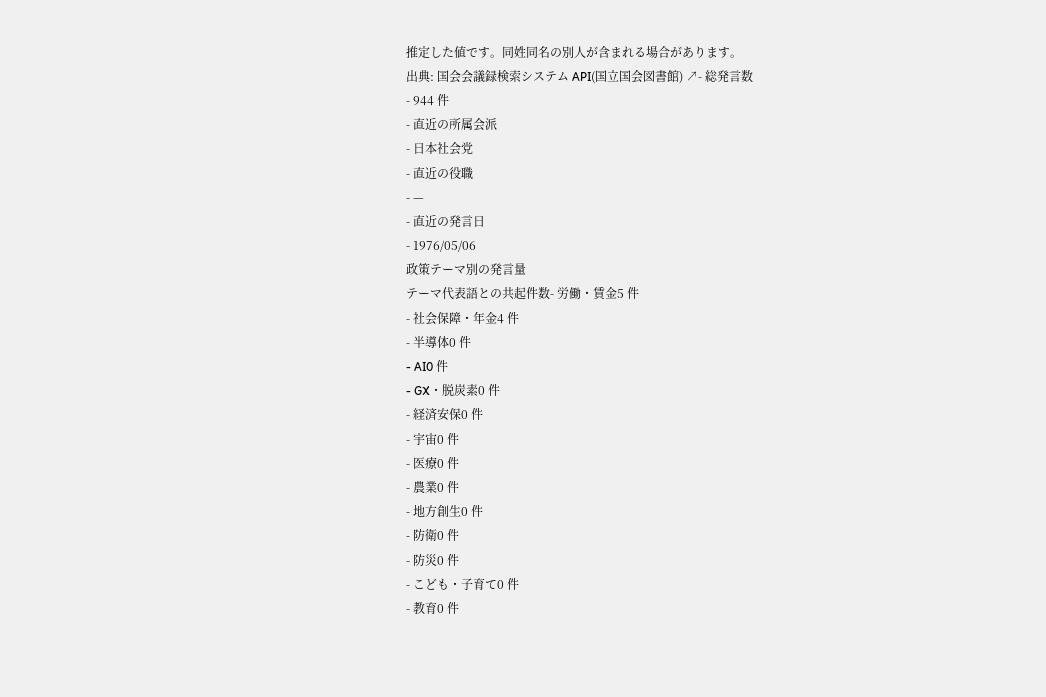推定した値です。同姓同名の別人が含まれる場合があります。
出典: 国会会議録検索システム API(国立国会図書館) ↗- 総発言数
- 944 件
- 直近の所属会派
- 日本社会党
- 直近の役職
- —
- 直近の発言日
- 1976/05/06
政策テーマ別の発言量
テーマ代表語との共起件数- 労働・賃金5 件
- 社会保障・年金4 件
- 半導体0 件
- AI0 件
- GX・脱炭素0 件
- 経済安保0 件
- 宇宙0 件
- 医療0 件
- 農業0 件
- 地方創生0 件
- 防衛0 件
- 防災0 件
- こども・子育て0 件
- 教育0 件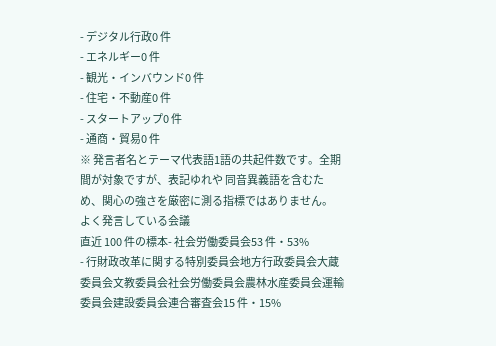- デジタル行政0 件
- エネルギー0 件
- 観光・インバウンド0 件
- 住宅・不動産0 件
- スタートアップ0 件
- 通商・貿易0 件
※ 発言者名とテーマ代表語1語の共起件数です。全期間が対象ですが、表記ゆれや 同音異義語を含むため、関心の強さを厳密に測る指標ではありません。
よく発言している会議
直近 100 件の標本- 社会労働委員会53 件・53%
- 行財政改革に関する特別委員会地方行政委員会大蔵委員会文教委員会社会労働委員会農林水産委員会運輸委員会建設委員会連合審査会15 件・15%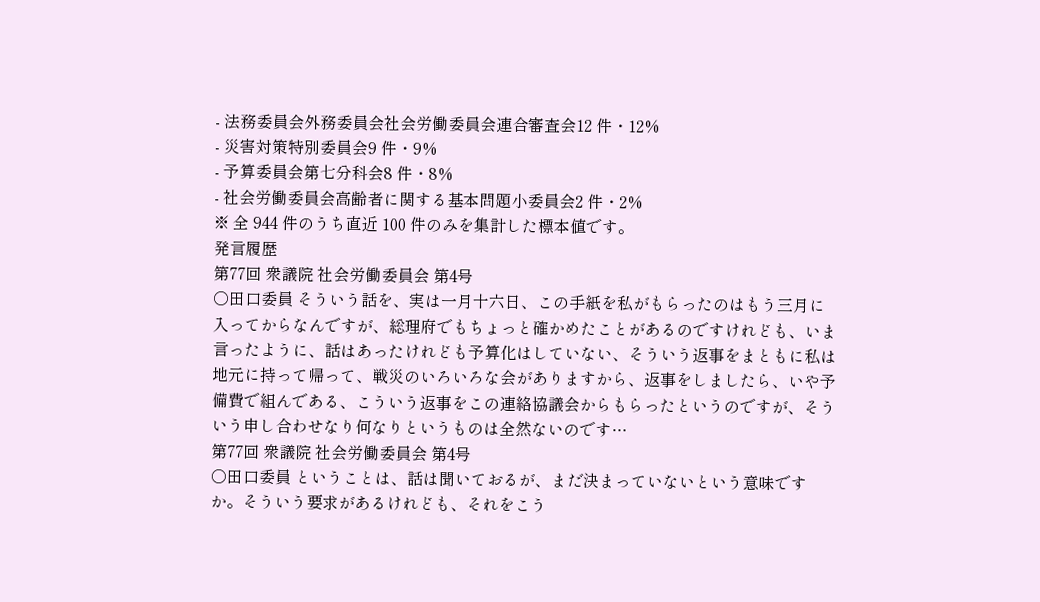- 法務委員会外務委員会社会労働委員会連合審査会12 件・12%
- 災害対策特別委員会9 件・9%
- 予算委員会第七分科会8 件・8%
- 社会労働委員会高齢者に関する基本問題小委員会2 件・2%
※ 全 944 件のうち直近 100 件のみを集計した標本値です。
発言履歴
第77回 衆議院 社会労働委員会 第4号
○田口委員 そういう話を、実は一月十六日、この手紙を私がもらったのはもう三月に入ってからなんですが、総理府でもちょっと確かめたことがあるのですけれども、いま言ったように、話はあったけれども予算化はしていない、そういう返事をまともに私は地元に持って帰って、戦災のいろいろな会がありますから、返事をしましたら、いや予備費で組んである、こういう返事をこの連絡協議会からもらったというのですが、そういう申し合わせなり何なりというものは全然ないのです…
第77回 衆議院 社会労働委員会 第4号
○田口委員 ということは、話は聞いておるが、まだ決まっていないという意味ですか。そういう要求があるけれども、それをこう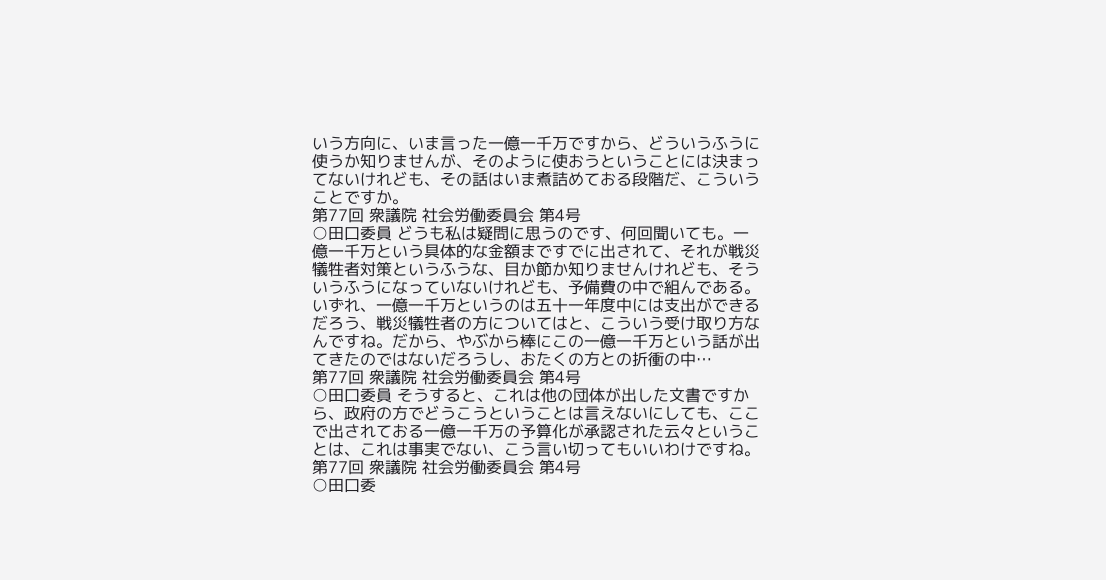いう方向に、いま言った一億一千万ですから、どういうふうに使うか知りませんが、そのように使おうということには決まってないけれども、その話はいま煮詰めておる段階だ、こういうことですか。
第77回 衆議院 社会労働委員会 第4号
○田口委員 どうも私は疑問に思うのです、何回聞いても。一億一千万という具体的な金額まですでに出されて、それが戦災犠牲者対策というふうな、目か節か知りませんけれども、そういうふうになっていないけれども、予備費の中で組んである。いずれ、一億一千万というのは五十一年度中には支出ができるだろう、戦災犠牲者の方についてはと、こういう受け取り方なんですね。だから、やぶから棒にこの一億一千万という話が出てきたのではないだろうし、おたくの方との折衝の中…
第77回 衆議院 社会労働委員会 第4号
○田口委員 そうすると、これは他の団体が出した文書ですから、政府の方でどうこうということは言えないにしても、ここで出されておる一億一千万の予算化が承認された云々ということは、これは事実でない、こう言い切ってもいいわけですね。
第77回 衆議院 社会労働委員会 第4号
○田口委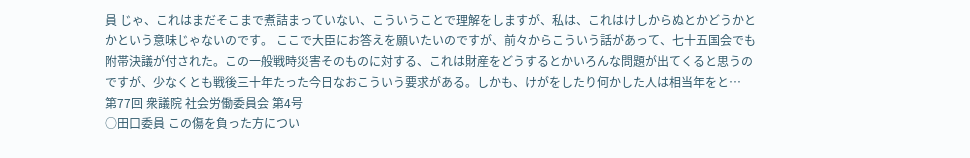員 じゃ、これはまだそこまで煮詰まっていない、こういうことで理解をしますが、私は、これはけしからぬとかどうかとかという意味じゃないのです。 ここで大臣にお答えを願いたいのですが、前々からこういう話があって、七十五国会でも附帯決議が付された。この一般戦時災害そのものに対する、これは財産をどうするとかいろんな問題が出てくると思うのですが、少なくとも戦後三十年たった今日なおこういう要求がある。しかも、けがをしたり何かした人は相当年をと…
第77回 衆議院 社会労働委員会 第4号
○田口委員 この傷を負った方につい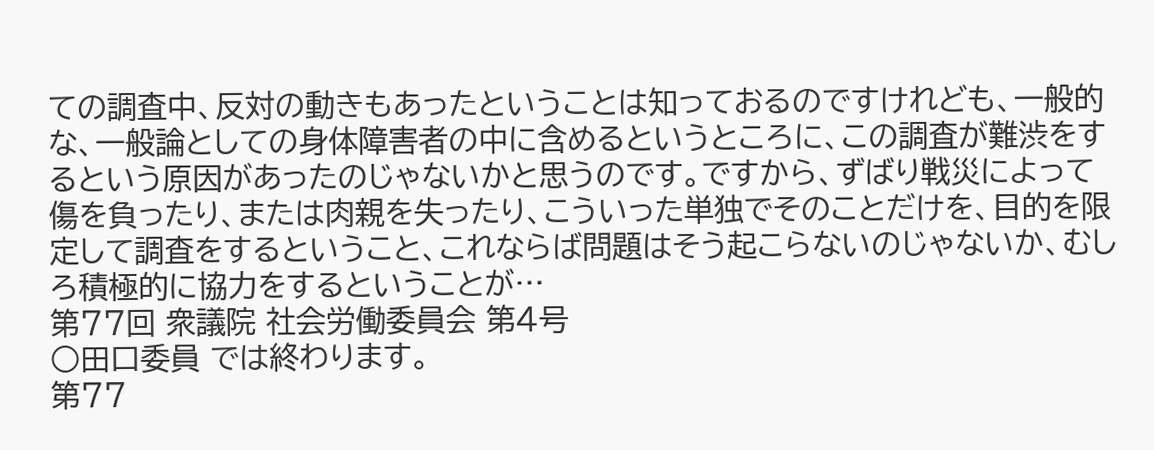ての調査中、反対の動きもあったということは知っておるのですけれども、一般的な、一般論としての身体障害者の中に含めるというところに、この調査が難渋をするという原因があったのじゃないかと思うのです。ですから、ずばり戦災によって傷を負ったり、または肉親を失ったり、こういった単独でそのことだけを、目的を限定して調査をするということ、これならば問題はそう起こらないのじゃないか、むしろ積極的に協力をするということが…
第77回 衆議院 社会労働委員会 第4号
○田口委員 では終わります。
第77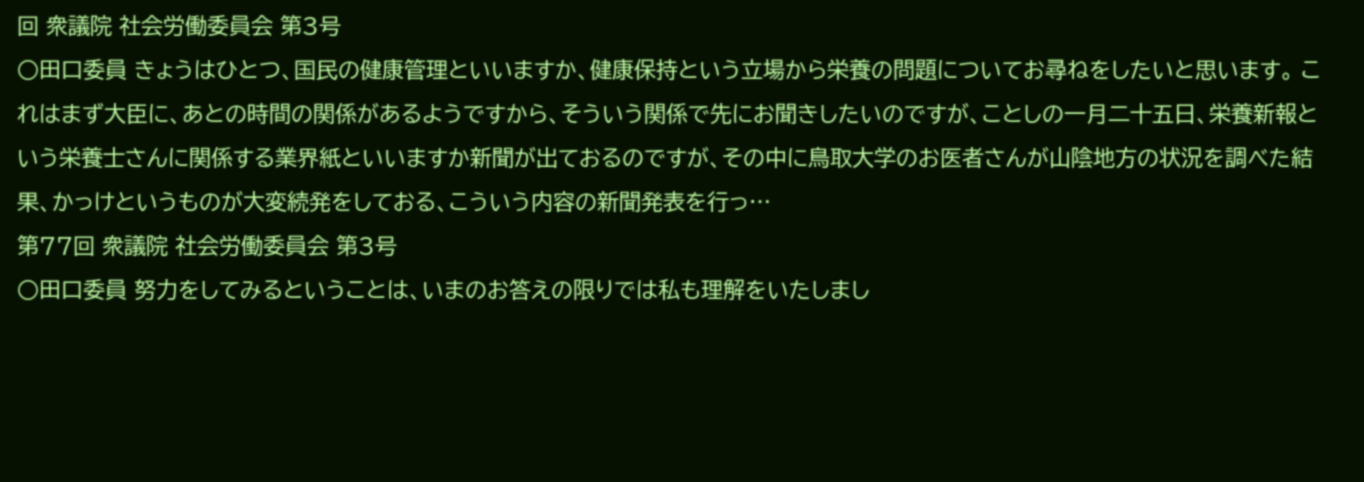回 衆議院 社会労働委員会 第3号
○田口委員 きょうはひとつ、国民の健康管理といいますか、健康保持という立場から栄養の問題についてお尋ねをしたいと思います。 これはまず大臣に、あとの時間の関係があるようですから、そういう関係で先にお聞きしたいのですが、ことしの一月二十五日、栄養新報という栄養士さんに関係する業界紙といいますか新聞が出ておるのですが、その中に鳥取大学のお医者さんが山陰地方の状況を調べた結果、かっけというものが大変続発をしておる、こういう内容の新聞発表を行っ…
第77回 衆議院 社会労働委員会 第3号
○田口委員 努力をしてみるということは、いまのお答えの限りでは私も理解をいたしまし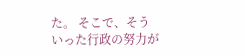た。 そこで、そういった行政の努力が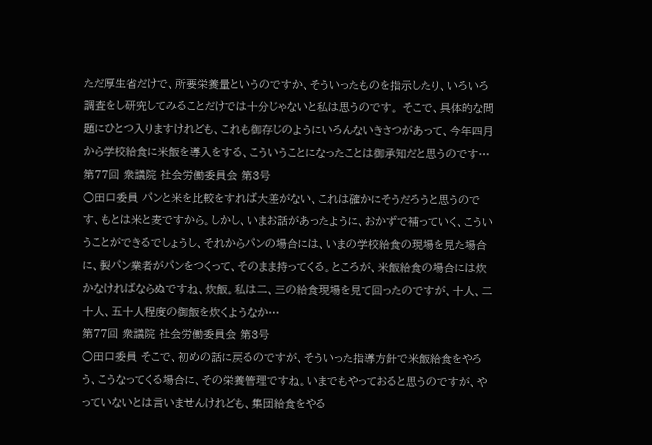ただ厚生省だけで、所要栄養量というのですか、そういったものを指示したり、いろいろ調査をし研究してみることだけでは十分じゃないと私は思うのです。 そこで、具体的な問題にひとつ入りますけれども、これも御存じのようにいろんないきさつがあって、今年四月から学校給食に米飯を導入をする、こういうことになったことは御承知だと思うのです…
第77回 衆議院 社会労働委員会 第3号
○田口委員 パンと米を比較をすれば大差がない、これは確かにそうだろうと思うのです、もとは米と麦ですから。しかし、いまお話があったように、おかずで補っていく、こういうことができるでしょうし、それからパンの場合には、いまの学校給食の現場を見た場合に、製パン業者がパンをつくって、そのまま持ってくる。ところが、米飯給食の場合には炊かなければならぬですね、炊飯。私は二、三の給食現場を見て回ったのですが、十人、二十人、五十人程度の御飯を炊くようなか…
第77回 衆議院 社会労働委員会 第3号
○田口委員 そこで、初めの話に戻るのですが、そういった指導方針で米飯給食をやろう、こうなってくる場合に、その栄養管理ですね。いまでもやっておると思うのですが、やっていないとは言いませんけれども、集団給食をやる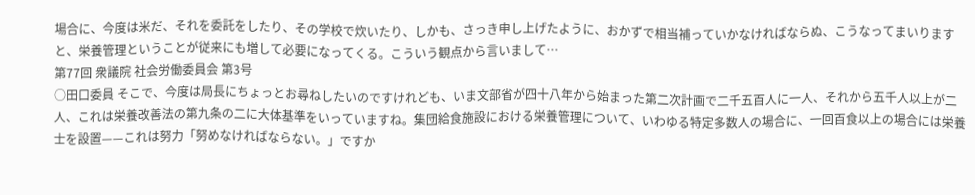場合に、今度は米だ、それを委託をしたり、その学校で炊いたり、しかも、さっき申し上げたように、おかずで相当補っていかなければならぬ、こうなってまいりますと、栄養管理ということが従来にも増して必要になってくる。こういう観点から言いまして…
第77回 衆議院 社会労働委員会 第3号
○田口委員 そこで、今度は局長にちょっとお尋ねしたいのですけれども、いま文部省が四十八年から始まった第二次計画で二千五百人に一人、それから五千人以上が二人、これは栄養改善法の第九条の二に大体基準をいっていますね。集団給食施設における栄養管理について、いわゆる特定多数人の場合に、一回百食以上の場合には栄養士を設置——これは努力「努めなければならない。」ですか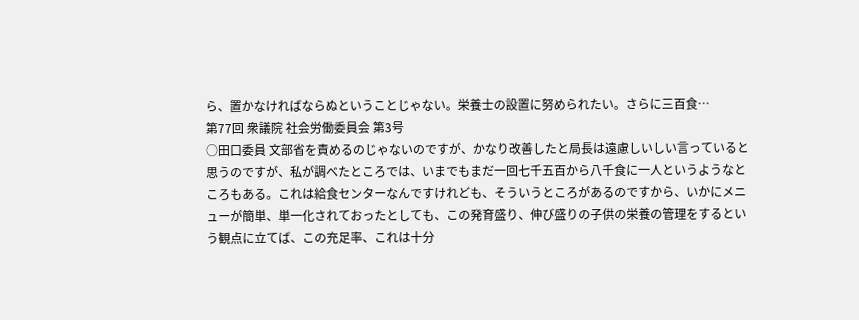ら、置かなければならぬということじゃない。栄養士の設置に努められたい。さらに三百食…
第77回 衆議院 社会労働委員会 第3号
○田口委員 文部省を責めるのじゃないのですが、かなり改善したと局長は遠慮しいしい言っていると思うのですが、私が調べたところでは、いまでもまだ一回七千五百から八千食に一人というようなところもある。これは給食センターなんですけれども、そういうところがあるのですから、いかにメニューが簡単、単一化されておったとしても、この発育盛り、伸び盛りの子供の栄養の管理をするという観点に立てば、この充足率、これは十分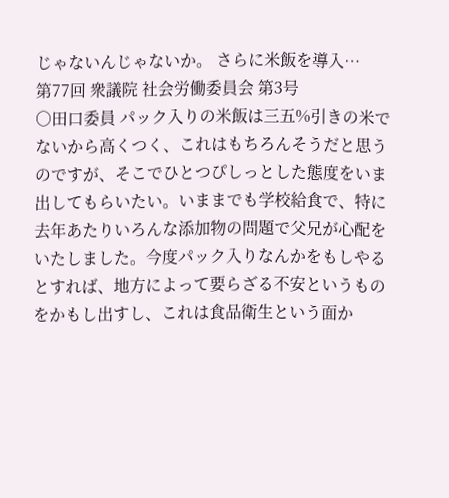じゃないんじゃないか。 さらに米飯を導入…
第77回 衆議院 社会労働委員会 第3号
○田口委員 パック入りの米飯は三五%引きの米でないから高くつく、これはもちろんそうだと思うのですが、そこでひとつぴしっとした態度をいま出してもらいたい。いままでも学校給食で、特に去年あたりいろんな添加物の問題で父兄が心配をいたしました。今度パック入りなんかをもしやるとすれば、地方によって要らざる不安というものをかもし出すし、これは食品衛生という面か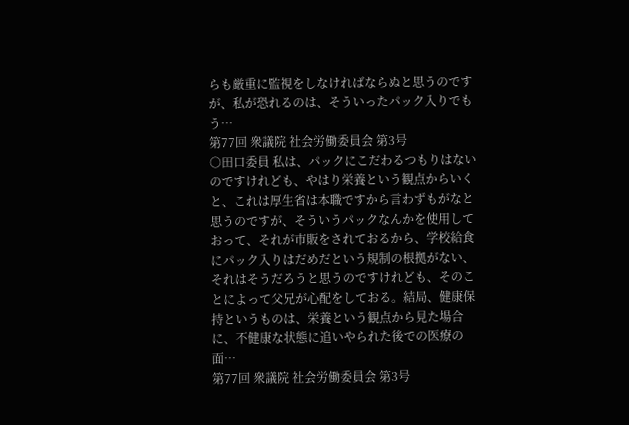らも厳重に監視をしなければならぬと思うのですが、私が恐れるのは、そういったパック入りでもう…
第77回 衆議院 社会労働委員会 第3号
○田口委員 私は、パックにこだわるつもりはないのですけれども、やはり栄養という観点からいくと、これは厚生省は本職ですから言わずもがなと思うのですが、そういうパックなんかを使用しておって、それが市販をされておるから、学校給食にパック入りはだめだという規制の根拠がない、それはそうだろうと思うのですけれども、そのことによって父兄が心配をしておる。結局、健康保持というものは、栄養という観点から見た場合に、不健康な状態に追いやられた後での医療の面…
第77回 衆議院 社会労働委員会 第3号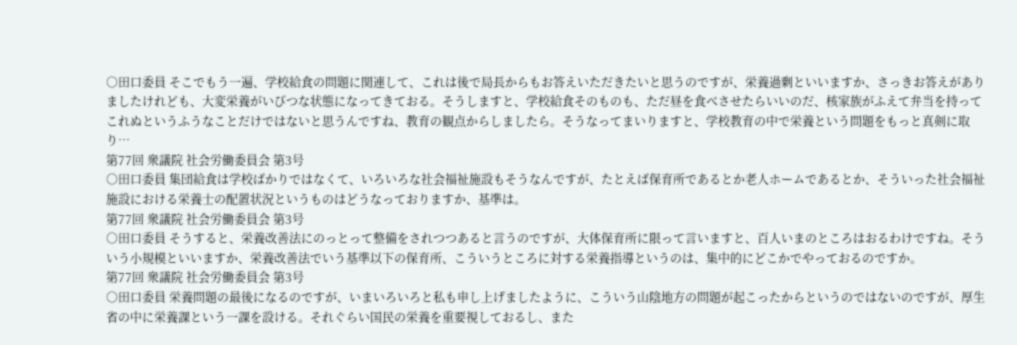○田口委員 そこでもう一遍、学校給食の問題に関連して、これは後で局長からもお答えいただきたいと思うのですが、栄養過剰といいますか、さっきお答えがありましたけれども、大変栄養がいびつな状態になってきておる。そうしますと、学校給食そのものも、ただ昼を食べさせたらいいのだ、核家族がふえて弁当を持ってこれぬというふうなことだけではないと思うんですね、教育の観点からしましたら。そうなってまいりますと、学校教育の中で栄養という問題をもっと真剣に取り…
第77回 衆議院 社会労働委員会 第3号
○田口委員 集団給食は学校ばかりではなくて、いろいろな社会福祉施設もそうなんですが、たとえば保育所であるとか老人ホームであるとか、そういった社会福祉施設における栄養士の配置状況というものはどうなっておりますか、基準は。
第77回 衆議院 社会労働委員会 第3号
○田口委員 そうすると、栄養改善法にのっとって整備をされつつあると言うのですが、大体保育所に限って言いますと、百人いまのところはおるわけですね。そういう小規模といいますか、栄養改善法でいう基準以下の保育所、こういうところに対する栄養指導というのは、集中的にどこかでやっておるのですか。
第77回 衆議院 社会労働委員会 第3号
○田口委員 栄養問題の最後になるのですが、いまいろいろと私も申し上げましたように、こういう山陰地方の問題が起こったからというのではないのですが、厚生省の中に栄養課という一課を設ける。それぐらい国民の栄養を重要視しておるし、また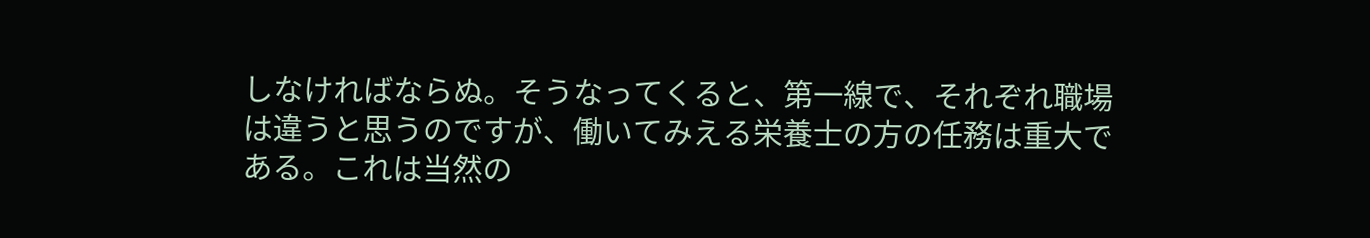しなければならぬ。そうなってくると、第一線で、それぞれ職場は違うと思うのですが、働いてみえる栄養士の方の任務は重大である。これは当然の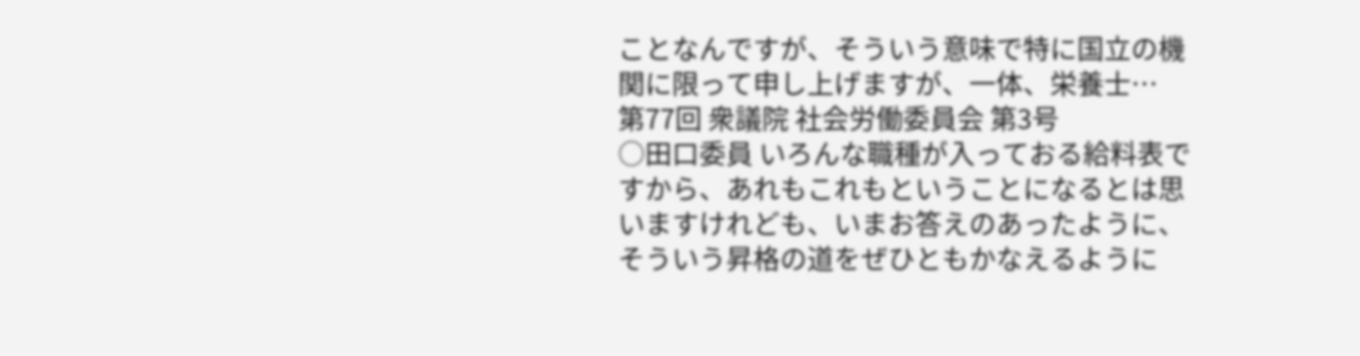ことなんですが、そういう意味で特に国立の機関に限って申し上げますが、一体、栄養士…
第77回 衆議院 社会労働委員会 第3号
○田口委員 いろんな職種が入っておる給料表ですから、あれもこれもということになるとは思いますけれども、いまお答えのあったように、そういう昇格の道をぜひともかなえるように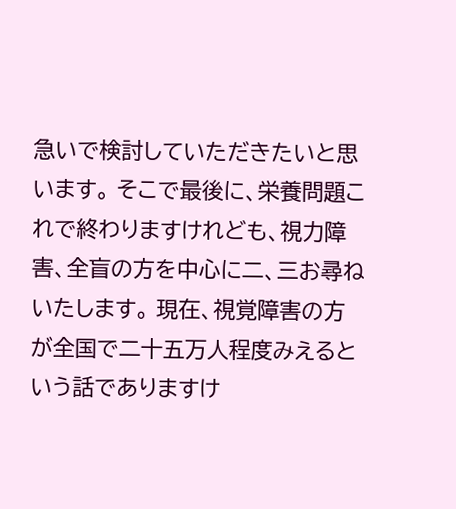急いで検討していただきたいと思います。 そこで最後に、栄養問題これで終わりますけれども、視力障害、全盲の方を中心に二、三お尋ねいたします。 現在、視覚障害の方が全国で二十五万人程度みえるという話でありますけ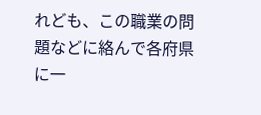れども、この職業の問題などに絡んで各府県に一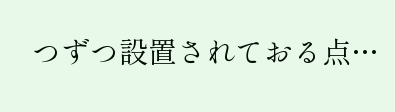つずつ設置されておる点…